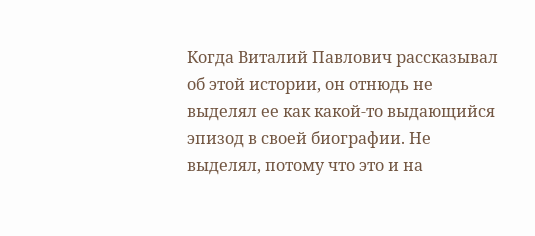Когда Виталий Павлович рассказывал об этой истории, он отнюдь не выделял ее как какой-то выдающийся эпизод в своей биографии. Не выделял, потому что это и на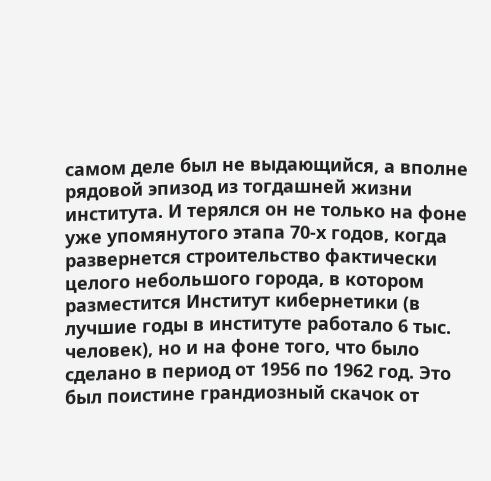самом деле был не выдающийся, а вполне рядовой эпизод из тогдашней жизни института. И терялся он не только на фоне уже упомянутого этапа 70-х годов, когда развернется строительство фактически целого небольшого города, в котором разместится Институт кибернетики (в лучшие годы в институте работало 6 тыс. человек), но и на фоне того, что было сделано в период от 1956 по 1962 год. Это был поистине грандиозный скачок от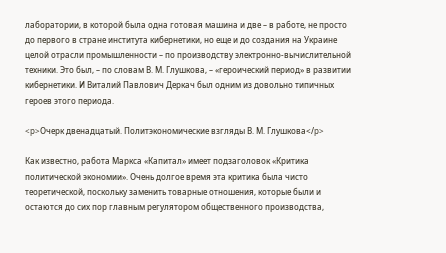лаборатории, в которой была одна готовая машина и две – в работе, не просто до первого в стране института кибернетики, но еще и до создания на Украине целой отрасли промышленности – по производству электронно-вычислительной техники. Это был, – по словам В. М. Глушкова, – «героический период» в развитии кибернетики. И Виталий Павлович Деркач был одним из довольно типичных героев этого периода.

<p>Очерк двенадцатый. Политэкономические взгляды В. М. Глушкова</p>

Как известно, работа Маркса «Капитал» имеет подзаголовок «Критика политической экономии». Очень долгое время эта критика была чисто теоретической, поскольку заменить товарные отношения, которые были и остаются до сих пор главным регулятором общественного производства,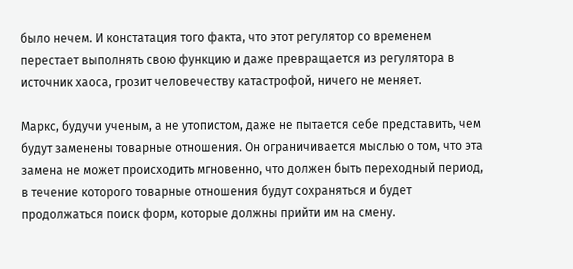было нечем. И констатация того факта, что этот регулятор со временем перестает выполнять свою функцию и даже превращается из регулятора в источник хаоса, грозит человечеству катастрофой, ничего не меняет.

Маркс, будучи ученым, а не утопистом, даже не пытается себе представить, чем будут заменены товарные отношения. Он ограничивается мыслью о том, что эта замена не может происходить мгновенно, что должен быть переходный период, в течение которого товарные отношения будут сохраняться и будет продолжаться поиск форм, которые должны прийти им на смену.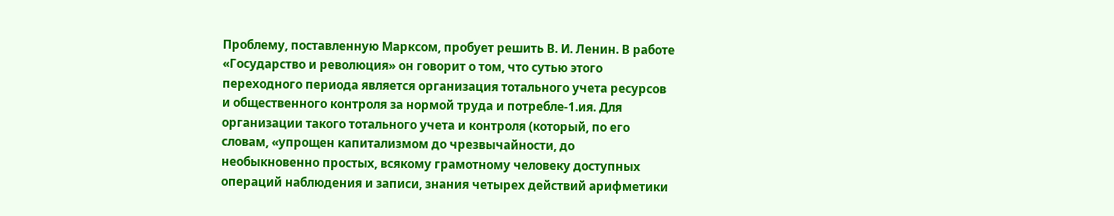Проблему, поставленную Марксом, пробует решить В. И. Ленин. В работе «Государство и революция» он говорит о том, что сутью этого переходного периода является организация тотального учета ресурсов и общественного контроля за нормой труда и потребле-1.ия. Для организации такого тотального учета и контроля (который, по его словам, «упрощен капитализмом до чрезвычайности, до необыкновенно простых, всякому грамотному человеку доступных операций наблюдения и записи, знания четырех действий арифметики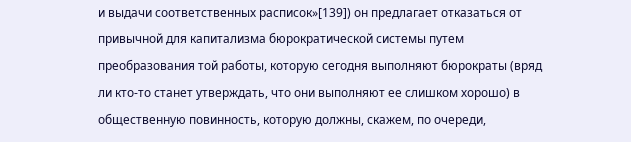и выдачи соответственных расписок»[139]) он предлагает отказаться от привычной для капитализма бюрократической системы путем преобразования той работы, которую сегодня выполняют бюрократы (вряд ли кто-то станет утверждать, что они выполняют ее слишком хорошо) в общественную повинность, которую должны, скажем, по очереди,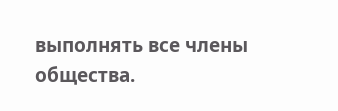выполнять все члены общества.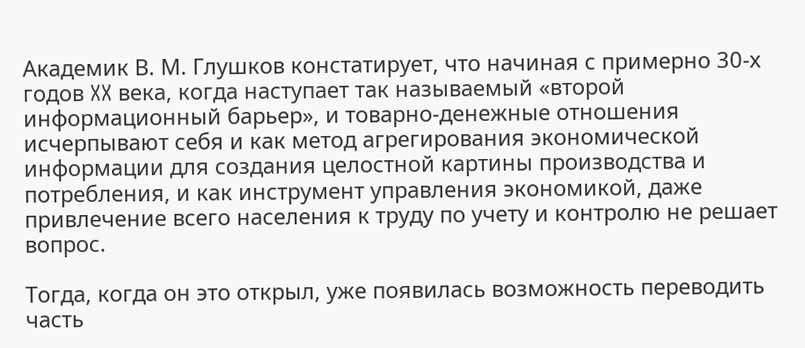Академик В. М. Глушков констатирует, что начиная с примерно 30-х годов XX века, когда наступает так называемый «второй информационный барьер», и товарно-денежные отношения исчерпывают себя и как метод агрегирования экономической информации для создания целостной картины производства и потребления, и как инструмент управления экономикой, даже привлечение всего населения к труду по учету и контролю не решает вопрос.

Тогда, когда он это открыл, уже появилась возможность переводить часть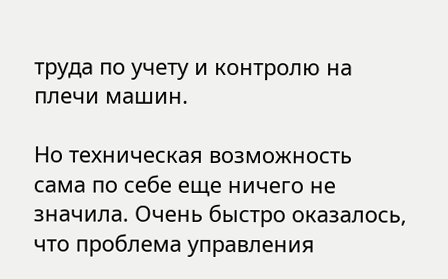труда по учету и контролю на плечи машин.

Но техническая возможность сама по себе еще ничего не значила. Очень быстро оказалось, что проблема управления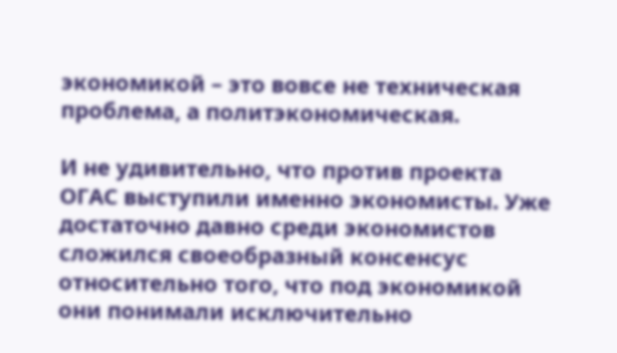экономикой – это вовсе не техническая проблема, а политэкономическая.

И не удивительно, что против проекта ОГАС выступили именно экономисты. Уже достаточно давно среди экономистов сложился своеобразный консенсус относительно того, что под экономикой они понимали исключительно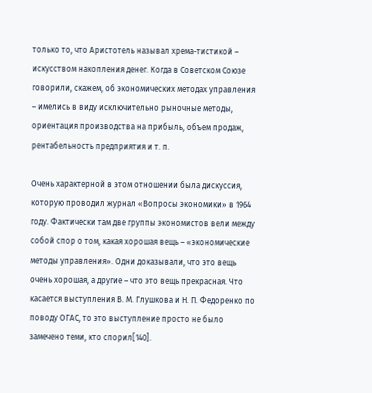только то, что Аристотель называл хрема-тистикой – искусством накопления денег. Когда в Советском Союзе говорили, скажем, об экономических методах управления – имелись в виду исключительно рыночные методы, ориентация производства на прибыль, объем продаж, рентабельность предприятия и т. п.

Очень характерной в этом отношении была дискуссия, которую проводил журнал «Вопросы экономики» в 1964 году. Фактически там две группы экономистов вели между собой спор о том, какая хорошая вещь – «экономические методы управления». Одни доказывали, что это вещь очень хорошая, а другие – что это вещь прекрасная. Что касается выступления В. М. Глушкова и Н. П. Федоренко по поводу ОГАС, то это выступление просто не было замечено теми, кто спорил[140].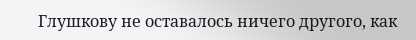Глушкову не оставалось ничего другого, как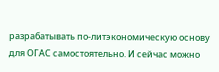разрабатывать по-литэкономическую основу для ОГАС самостоятельно. И сейчас можно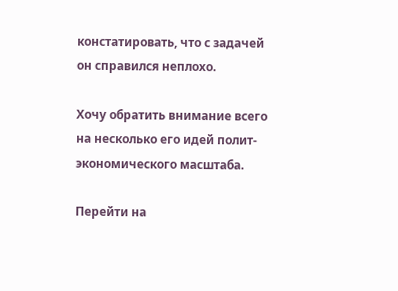констатировать, что с задачей он справился неплохо.

Хочу обратить внимание всего на несколько его идей полит-экономического масштаба.

Перейти на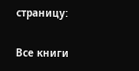страницу:

Все книги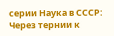серии Наука в СССР: Через тернии к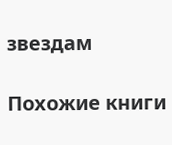звездам

Похожие книги